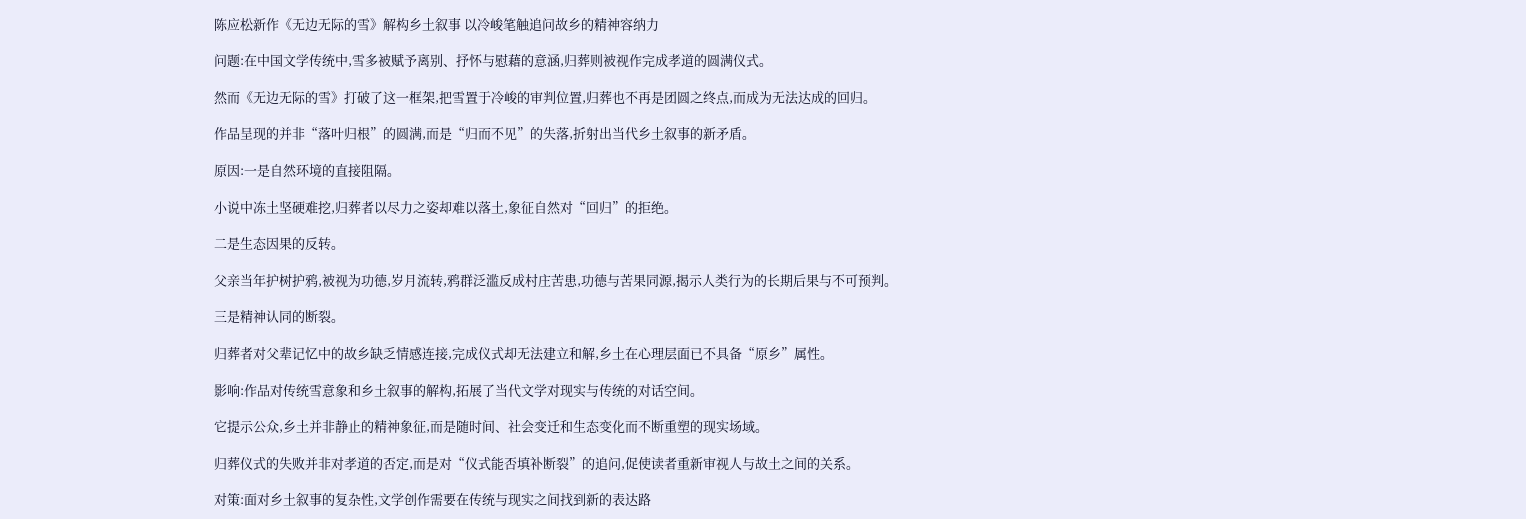陈应松新作《无边无际的雪》解构乡土叙事 以冷峻笔触追问故乡的精神容纳力

问题:在中国文学传统中,雪多被赋予离别、抒怀与慰藉的意涵,归葬则被视作完成孝道的圆满仪式。

然而《无边无际的雪》打破了这一框架,把雪置于冷峻的审判位置,归葬也不再是团圆之终点,而成为无法达成的回归。

作品呈现的并非“落叶归根”的圆满,而是“归而不见”的失落,折射出当代乡土叙事的新矛盾。

原因:一是自然环境的直接阻隔。

小说中冻土坚硬难挖,归葬者以尽力之姿却难以落土,象征自然对“回归”的拒绝。

二是生态因果的反转。

父亲当年护树护鸦,被视为功德,岁月流转,鸦群泛滥反成村庄苦患,功德与苦果同源,揭示人类行为的长期后果与不可预判。

三是精神认同的断裂。

归葬者对父辈记忆中的故乡缺乏情感连接,完成仪式却无法建立和解,乡土在心理层面已不具备“原乡”属性。

影响:作品对传统雪意象和乡土叙事的解构,拓展了当代文学对现实与传统的对话空间。

它提示公众,乡土并非静止的精神象征,而是随时间、社会变迁和生态变化而不断重塑的现实场域。

归葬仪式的失败并非对孝道的否定,而是对“仪式能否填补断裂”的追问,促使读者重新审视人与故土之间的关系。

对策:面对乡土叙事的复杂性,文学创作需要在传统与现实之间找到新的表达路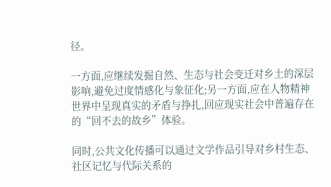径。

一方面,应继续发掘自然、生态与社会变迁对乡土的深层影响,避免过度情感化与象征化;另一方面,应在人物精神世界中呈现真实的矛盾与挣扎,回应现实社会中普遍存在的“回不去的故乡”体验。

同时,公共文化传播可以通过文学作品引导对乡村生态、社区记忆与代际关系的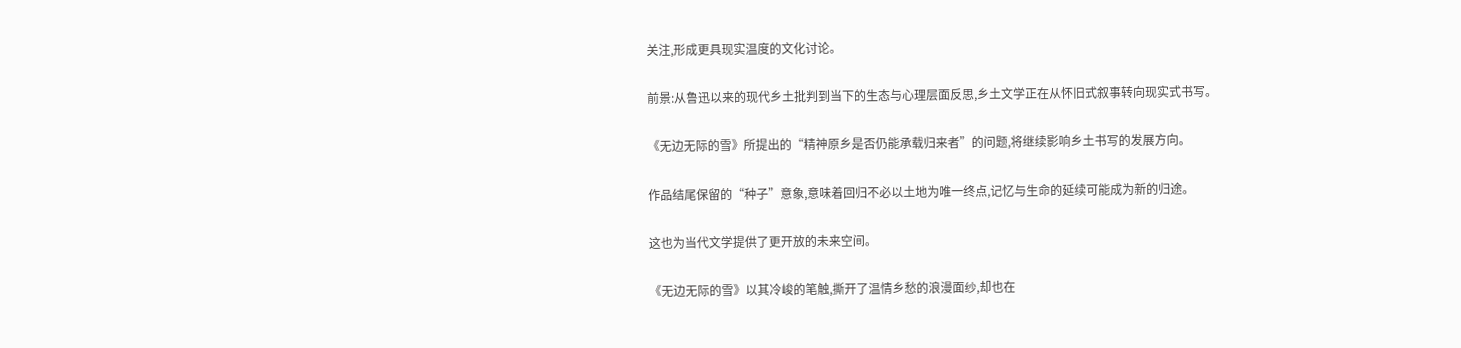关注,形成更具现实温度的文化讨论。

前景:从鲁迅以来的现代乡土批判到当下的生态与心理层面反思,乡土文学正在从怀旧式叙事转向现实式书写。

《无边无际的雪》所提出的“精神原乡是否仍能承载归来者”的问题,将继续影响乡土书写的发展方向。

作品结尾保留的“种子”意象,意味着回归不必以土地为唯一终点,记忆与生命的延续可能成为新的归途。

这也为当代文学提供了更开放的未来空间。

《无边无际的雪》以其冷峻的笔触,撕开了温情乡愁的浪漫面纱,却也在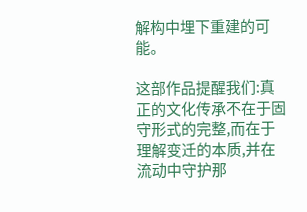解构中埋下重建的可能。

这部作品提醒我们:真正的文化传承不在于固守形式的完整,而在于理解变迁的本质,并在流动中守护那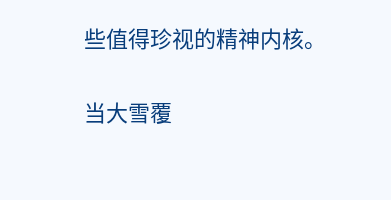些值得珍视的精神内核。

当大雪覆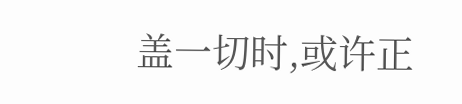盖一切时,或许正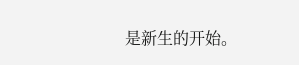是新生的开始。